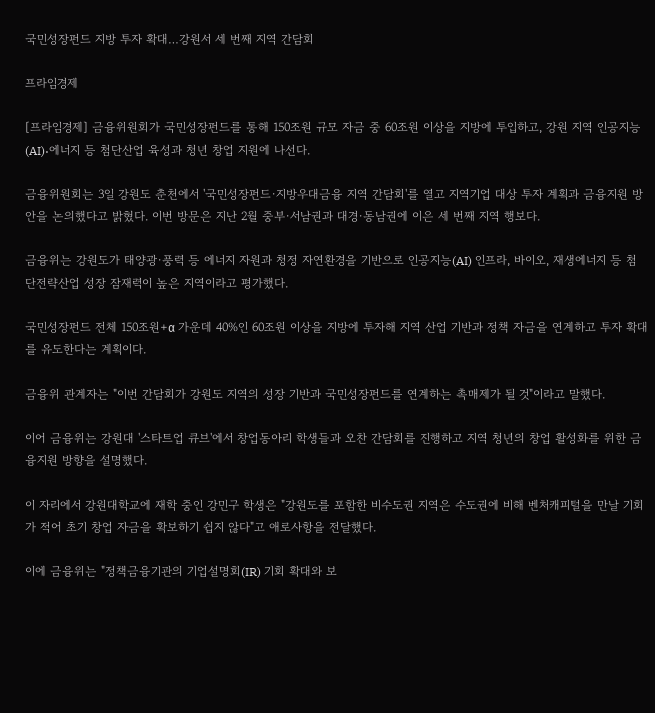국민성장펀드 지방 투자 확대…강원서 세 번째 지역 간담회

프라임경제

[프라임경제] 금융위원회가 국민성장펀드를 통해 150조원 규모 자금 중 60조원 이상을 지방에 투입하고, 강원 지역 인공지능(AI)·에너지 등 첨단산업 육성과 청년 창업 지원에 나선다.

금융위원회는 3일 강원도 춘천에서 '국민성장펀드·지방우대금융 지역 간담회'를 열고 지역기업 대상 투자 계획과 금융지원 방안을 논의했다고 밝혔다. 이번 방문은 지난 2월 중부·서남권과 대경·동남권에 이은 세 번째 지역 행보다.

금융위는 강원도가 태양광·풍력 등 에너지 자원과 청정 자연환경을 기반으로 인공지능(AI) 인프라, 바이오, 재생에너지 등 첨단전략산업 성장 잠재력이 높은 지역이라고 평가했다.

국민성장펀드 전체 150조원+α 가운데 40%인 60조원 이상을 지방에 투자해 지역 산업 기반과 정책 자금을 연계하고 투자 확대를 유도한다는 계획이다.

금융위 관계자는 "이번 간담회가 강원도 지역의 성장 기반과 국민성장펀드를 연계하는 촉매제가 될 것"이라고 말했다.

이어 금융위는 강원대 '스타트업 큐브'에서 창업동아리 학생들과 오찬 간담회를 진행하고 지역 청년의 창업 활성화를 위한 금융지원 방향을 설명했다.

이 자리에서 강원대학교에 재학 중인 강민구 학생은 "강원도를 포함한 비수도권 지역은 수도권에 비해 벤처캐피털을 만날 기회가 적어 초기 창업 자금을 확보하기 쉽지 않다"고 애로사항을 전달했다.

이에 금융위는 "정책금융기관의 기업설명회(IR) 기회 확대와 보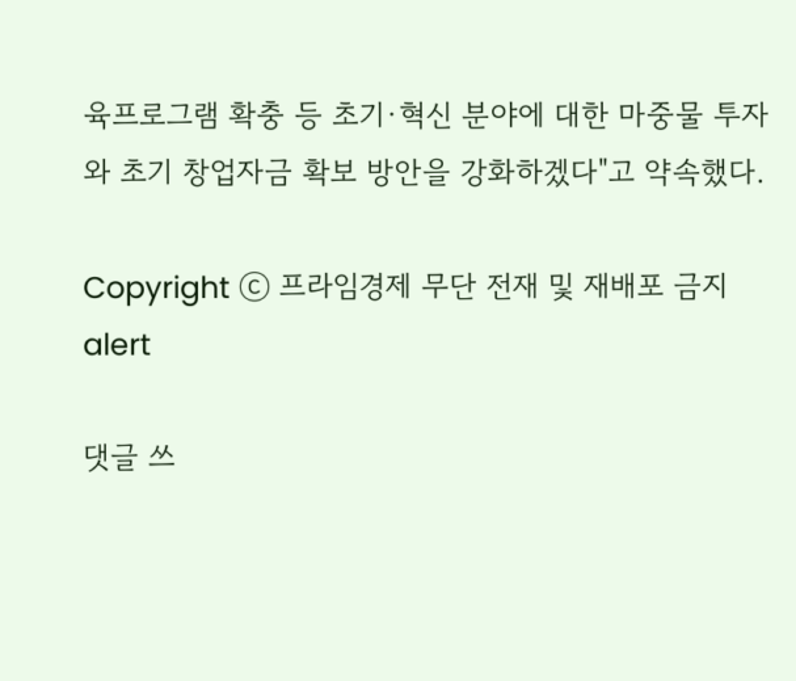육프로그램 확충 등 초기·혁신 분야에 대한 마중물 투자와 초기 창업자금 확보 방안을 강화하겠다"고 약속했다.

Copyright ⓒ 프라임경제 무단 전재 및 재배포 금지
alert

댓글 쓰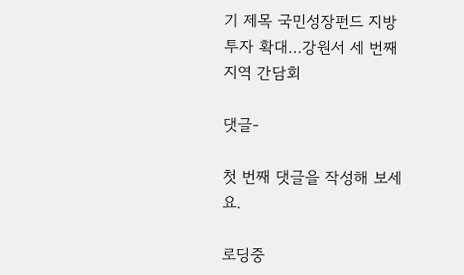기 제목 국민성장펀드 지방 투자 확대…강원서 세 번째 지역 간담회

댓글-

첫 번째 댓글을 작성해 보세요.

로딩중